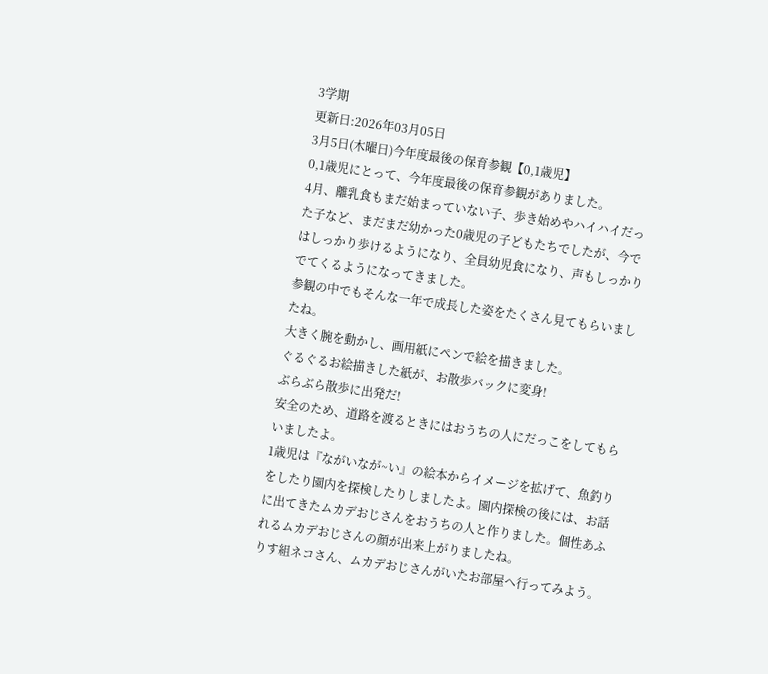3学期
更新日:2026年03月05日
3月5日(木曜日)今年度最後の保育参観【0,1歳児】
0,1歳児にとって、今年度最後の保育参観がありました。
4月、離乳食もまだ始まっていない子、歩き始めやハイハイだった子など、まだまだ幼かった0歳児の子どもたちでしたが、今ではしっかり歩けるようになり、全員幼児食になり、声もしっかりでてくるようになってきました。
参観の中でもそんな一年で成長した姿をたくさん見てもらいましたね。
大きく腕を動かし、画用紙にペンで絵を描きました。
ぐるぐるお絵描きした紙が、お散歩バックに変身!
ぶらぶら散歩に出発だ!
安全のため、道路を渡るときにはおうちの人にだっこをしてもらいましたよ。
1歳児は『ながいなが~い』の絵本からイメージを拡げて、魚釣りをしたり園内を探検したりしましたよ。園内探検の後には、お話に出てきたムカデおじさんをおうちの人と作りました。個性あふれるムカデおじさんの顔が出来上がりましたね。
りす組ネコさん、ムカデおじさんがいたお部屋へ行ってみよう。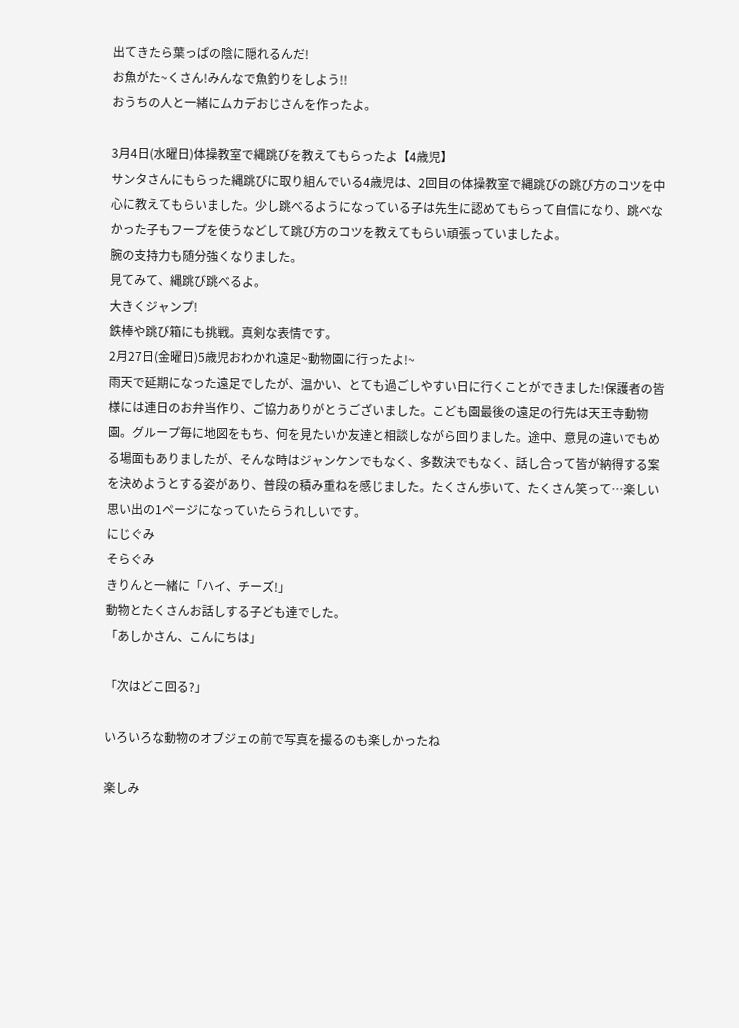出てきたら葉っぱの陰に隠れるんだ!
お魚がた~くさん!みんなで魚釣りをしよう!!
おうちの人と一緒にムカデおじさんを作ったよ。

3月4日(水曜日)体操教室で縄跳びを教えてもらったよ【4歳児】
サンタさんにもらった縄跳びに取り組んでいる4歳児は、2回目の体操教室で縄跳びの跳び方のコツを中心に教えてもらいました。少し跳べるようになっている子は先生に認めてもらって自信になり、跳べなかった子もフープを使うなどして跳び方のコツを教えてもらい頑張っていましたよ。
腕の支持力も随分強くなりました。
見てみて、縄跳び跳べるよ。
大きくジャンプ!
鉄棒や跳び箱にも挑戦。真剣な表情です。
2月27日(金曜日)5歳児おわかれ遠足~動物園に行ったよ!~
雨天で延期になった遠足でしたが、温かい、とても過ごしやすい日に行くことができました!保護者の皆様には連日のお弁当作り、ご協力ありがとうございました。こども園最後の遠足の行先は天王寺動物園。グループ毎に地図をもち、何を見たいか友達と相談しながら回りました。途中、意見の違いでもめる場面もありましたが、そんな時はジャンケンでもなく、多数決でもなく、話し合って皆が納得する案を決めようとする姿があり、普段の積み重ねを感じました。たくさん歩いて、たくさん笑って…楽しい思い出の1ページになっていたらうれしいです。
にじぐみ
そらぐみ
きりんと一緒に「ハイ、チーズ!」
動物とたくさんお話しする子ども達でした。
「あしかさん、こんにちは」

「次はどこ回る?」

いろいろな動物のオブジェの前で写真を撮るのも楽しかったね

楽しみ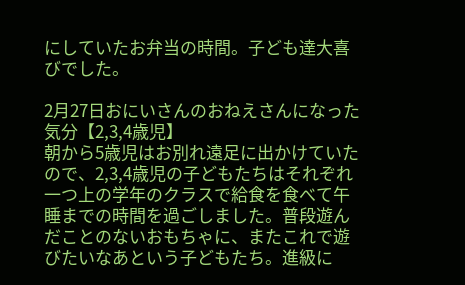にしていたお弁当の時間。子ども達大喜びでした。

2月27日おにいさんのおねえさんになった気分【2,3,4歳児】
朝から5歳児はお別れ遠足に出かけていたので、2,3,4歳児の子どもたちはそれぞれ一つ上の学年のクラスで給食を食べて午睡までの時間を過ごしました。普段遊んだことのないおもちゃに、またこれで遊びたいなあという子どもたち。進級に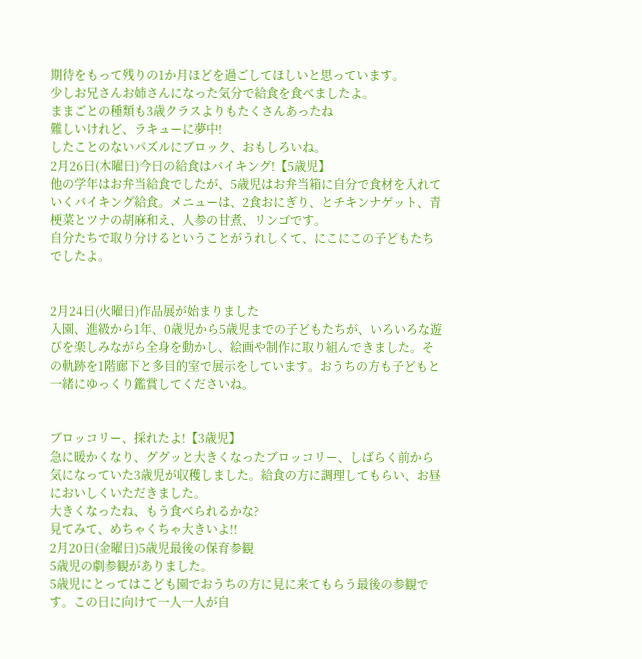期待をもって残りの1か月ほどを過ごしてほしいと思っています。
少しお兄さんお姉さんになった気分で給食を食べましたよ。
ままごとの種類も3歳クラスよりもたくさんあったね
難しいけれど、ラキューに夢中!
したことのないパズルにブロック、おもしろいね。
2月26日(木曜日)今日の給食はバイキング!【5歳児】
他の学年はお弁当給食でしたが、5歳児はお弁当箱に自分で食材を入れていくバイキング給食。メニューは、2食おにぎり、とチキンナゲット、青梗菜とツナの胡麻和え、人参の甘煮、リンゴです。
自分たちで取り分けるということがうれしくて、にこにこの子どもたちでしたよ。


2月24日(火曜日)作品展が始まりました
入園、進級から1年、0歳児から5歳児までの子どもたちが、いろいろな遊びを楽しみながら全身を動かし、絵画や制作に取り組んできました。その軌跡を1階廊下と多目的室で展示をしています。おうちの方も子どもと一緒にゆっくり鑑賞してくださいね。


ブロッコリー、採れたよ!【3歳児】
急に暖かくなり、ググッと大きくなったブロッコリー、しばらく前から気になっていた3歳児が収穫しました。給食の方に調理してもらい、お昼においしくいただきました。
大きくなったね、もう食べられるかな?
見てみて、めちゃくちゃ大きいよ!!
2月20日(金曜日)5歳児最後の保育参観
5歳児の劇参観がありました。
5歳児にとってはこども園でおうちの方に見に来てもらう最後の参観です。この日に向けて一人一人が自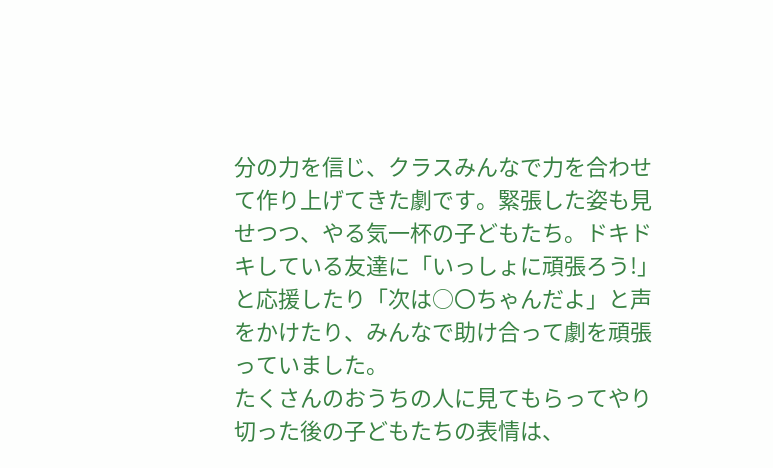分の力を信じ、クラスみんなで力を合わせて作り上げてきた劇です。緊張した姿も見せつつ、やる気一杯の子どもたち。ドキドキしている友達に「いっしょに頑張ろう!」と応援したり「次は○〇ちゃんだよ」と声をかけたり、みんなで助け合って劇を頑張っていました。
たくさんのおうちの人に見てもらってやり切った後の子どもたちの表情は、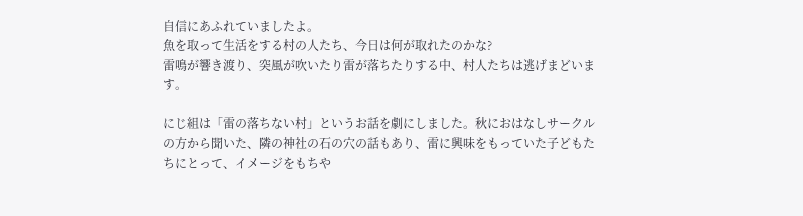自信にあふれていましたよ。
魚を取って生活をする村の人たち、今日は何が取れたのかな?
雷鳴が響き渡り、突風が吹いたり雷が落ちたりする中、村人たちは逃げまどいます。

にじ組は「雷の落ちない村」というお話を劇にしました。秋におはなしサークルの方から聞いた、隣の神社の石の穴の話もあり、雷に興味をもっていた子どもたちにとって、イメージをもちや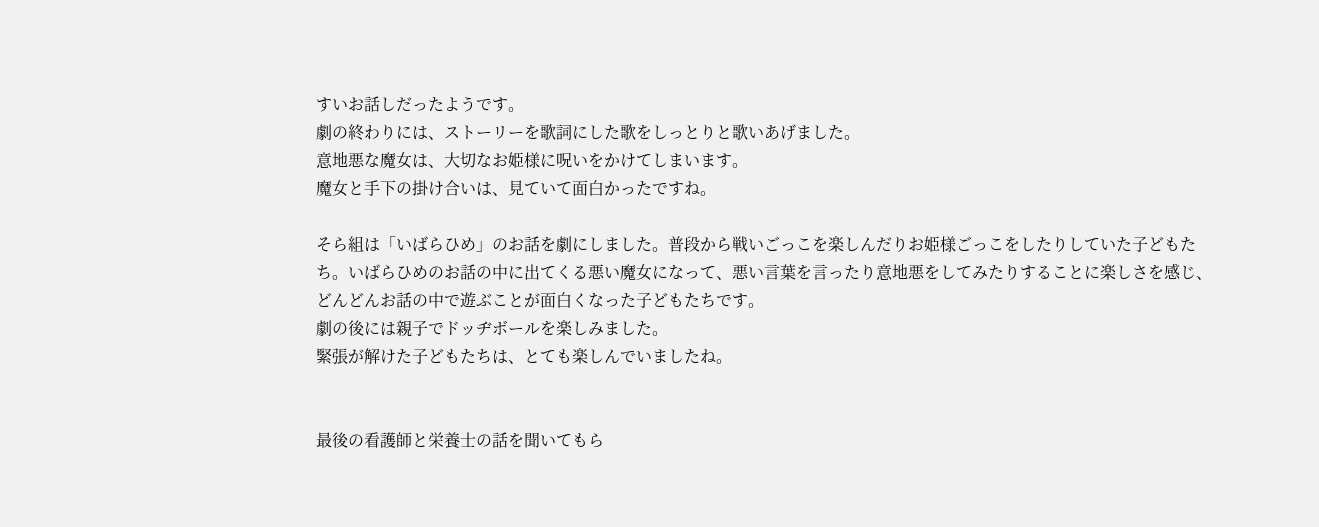すいお話しだったようです。
劇の終わりには、ストーリーを歌詞にした歌をしっとりと歌いあげました。
意地悪な魔女は、大切なお姫様に呪いをかけてしまいます。
魔女と手下の掛け合いは、見ていて面白かったですね。

そら組は「いばらひめ」のお話を劇にしました。普段から戦いごっこを楽しんだりお姫様ごっこをしたりしていた子どもたち。いばらひめのお話の中に出てくる悪い魔女になって、悪い言葉を言ったり意地悪をしてみたりすることに楽しさを感じ、どんどんお話の中で遊ぶことが面白くなった子どもたちです。
劇の後には親子でドッヂボールを楽しみました。
緊張が解けた子どもたちは、とても楽しんでいましたね。


最後の看護師と栄養士の話を聞いてもら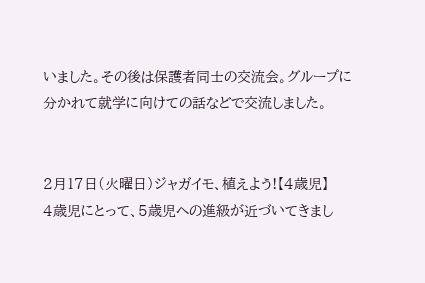いました。その後は保護者同士の交流会。グループに分かれて就学に向けての話などで交流しました。


2月17日(火曜日)ジャガイモ、植えよう!【4歳児】
4歳児にとって、5歳児への進級が近づいてきまし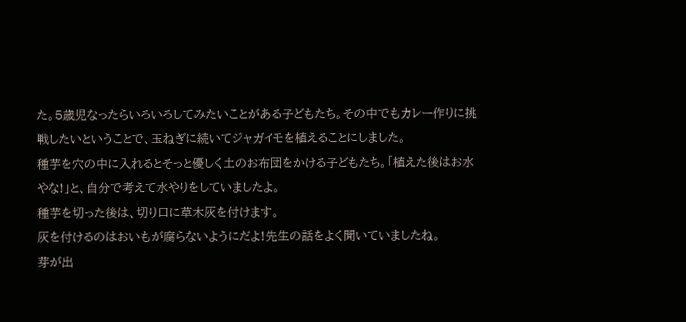た。5歳児なったらいろいろしてみたいことがある子どもたち。その中でもカレー作りに挑戦したいということで、玉ねぎに続いてジャガイモを植えることにしました。
種芋を穴の中に入れるとそっと優しく土のお布団をかける子どもたち。「植えた後はお水やな!」と、自分で考えて水やりをしていましたよ。
種芋を切った後は、切り口に草木灰を付けます。
灰を付けるのはおいもが腐らないようにだよ!先生の話をよく聞いていましたね。
芽が出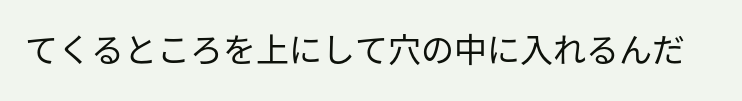てくるところを上にして穴の中に入れるんだ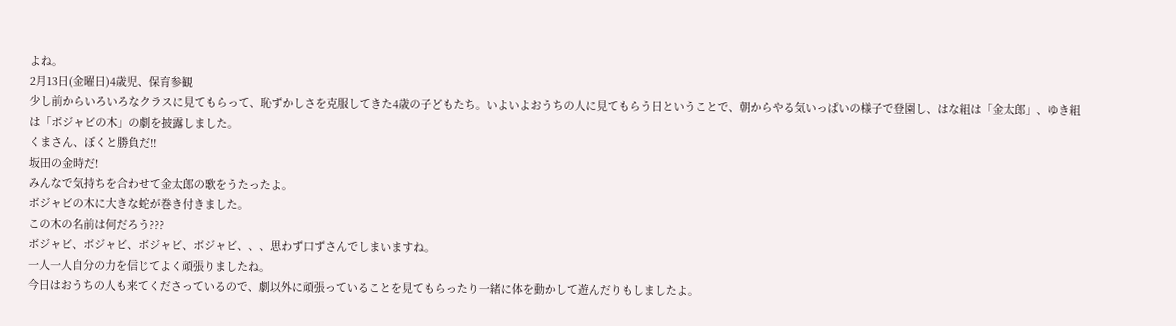よね。
2月13日(金曜日)4歳児、保育参観
少し前からいろいろなクラスに見てもらって、恥ずかしさを克服してきた4歳の子どもたち。いよいよおうちの人に見てもらう日ということで、朝からやる気いっぱいの様子で登園し、はな組は「金太郎」、ゆき組は「ボジャビの木」の劇を披露しました。
くまさん、ぼくと勝負だ!!
坂田の金時だ!
みんなで気持ちを合わせて金太郎の歌をうたったよ。
ボジャビの木に大きな蛇が巻き付きました。
この木の名前は何だろう???
ボジャビ、ボジャビ、ボジャビ、ボジャビ、、、思わず口ずさんでしまいますね。
一人一人自分の力を信じてよく頑張りましたね。
今日はおうちの人も来てくださっているので、劇以外に頑張っていることを見てもらったり一緒に体を動かして遊んだりもしましたよ。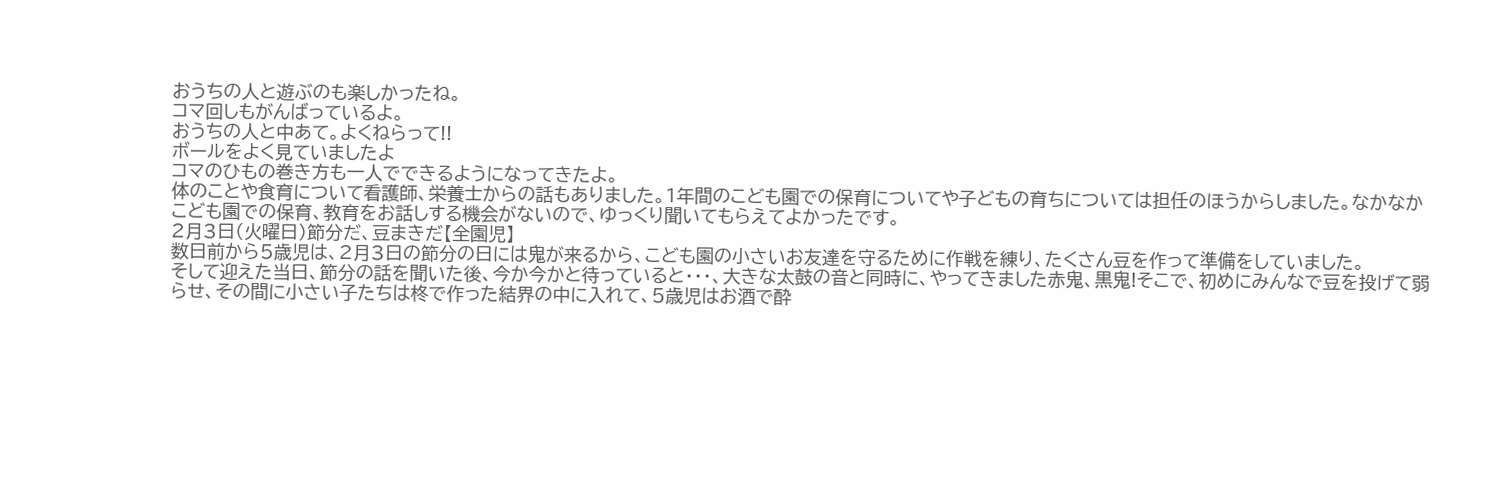おうちの人と遊ぶのも楽しかったね。
コマ回しもがんばっているよ。
おうちの人と中あて。よくねらって!!
ボールをよく見ていましたよ
コマのひもの巻き方も一人でできるようになってきたよ。
体のことや食育について看護師、栄養士からの話もありました。1年間のこども園での保育についてや子どもの育ちについては担任のほうからしました。なかなかこども園での保育、教育をお話しする機会がないので、ゆっくり聞いてもらえてよかったです。
2月3日(火曜日)節分だ、豆まきだ【全園児】
数日前から5歳児は、2月3日の節分の日には鬼が来るから、こども園の小さいお友達を守るために作戦を練り、たくさん豆を作って準備をしていました。
そして迎えた当日、節分の話を聞いた後、今か今かと待っていると・・・、大きな太鼓の音と同時に、やってきました赤鬼、黒鬼!そこで、初めにみんなで豆を投げて弱らせ、その間に小さい子たちは柊で作った結界の中に入れて、5歳児はお酒で酔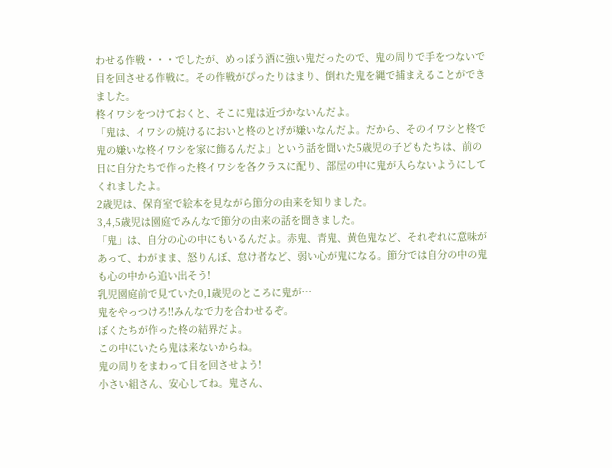わせる作戦・・・でしたが、めっぽう酒に強い鬼だったので、鬼の周りで手をつないで目を回させる作戦に。その作戦がぴったりはまり、倒れた鬼を縄で捕まえることができました。
柊イワシをつけておくと、そこに鬼は近づかないんだよ。
「鬼は、イワシの焼けるにおいと柊のとげが嫌いなんだよ。だから、そのイワシと柊で鬼の嫌いな柊イワシを家に飾るんだよ」という話を聞いた5歳児の子どもたちは、前の日に自分たちで作った柊イワシを各クラスに配り、部屋の中に鬼が入らないようにしてくれましたよ。
2歳児は、保育室で絵本を見ながら節分の由来を知りました。
3,4,5歳児は園庭でみんなで節分の由来の話を聞きました。
「鬼」は、自分の心の中にもいるんだよ。赤鬼、青鬼、黄色鬼など、それぞれに意味があって、わがまま、怒りんぼ、怠け者など、弱い心が鬼になる。節分では自分の中の鬼も心の中から追い出そう!
乳児園庭前で見ていた0,1歳児のところに鬼が…
鬼をやっつけろ!!みんなで力を合わせるぞ。
ぼくたちが作った柊の結界だよ。
この中にいたら鬼は来ないからね。
鬼の周りをまわって目を回させよう!
小さい組さん、安心してね。鬼さん、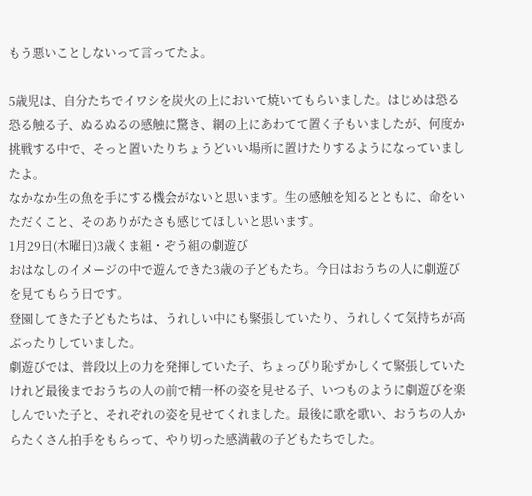もう悪いことしないって言ってたよ。

5歳児は、自分たちでイワシを炭火の上において焼いてもらいました。はじめは恐る恐る触る子、ぬるぬるの感触に驚き、網の上にあわてて置く子もいましたが、何度か挑戦する中で、そっと置いたりちょうどいい場所に置けたりするようになっていましたよ。
なかなか生の魚を手にする機会がないと思います。生の感触を知るとともに、命をいただくこと、そのありがたさも感じてほしいと思います。
1月29日(木曜日)3歳くま組・ぞう組の劇遊び
おはなしのイメージの中で遊んできた3歳の子どもたち。今日はおうちの人に劇遊びを見てもらう日です。
登園してきた子どもたちは、うれしい中にも緊張していたり、うれしくて気持ちが高ぶったりしていました。
劇遊びでは、普段以上の力を発揮していた子、ちょっぴり恥ずかしくて緊張していたけれど最後までおうちの人の前で精一杯の姿を見せる子、いつものように劇遊びを楽しんでいた子と、それぞれの姿を見せてくれました。最後に歌を歌い、おうちの人からたくさん拍手をもらって、やり切った感満載の子どもたちでした。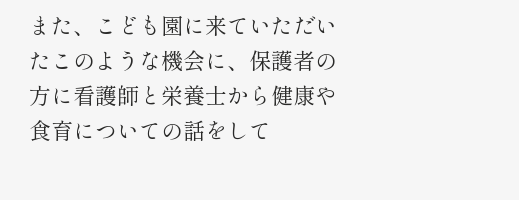また、こども園に来ていただいたこのような機会に、保護者の方に看護師と栄養士から健康や食育についての話をして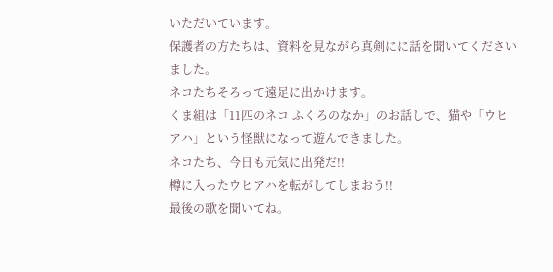いただいています。
保護者の方たちは、資料を見ながら真剣にに話を聞いてくださいました。
ネコたちそろって遠足に出かけます。
くま組は「11匹のネコ ふくろのなか」のお話しで、猫や「ウヒアハ」という怪獣になって遊んできました。
ネコたち、今日も元気に出発だ!!
樽に入ったウヒアハを転がしてしまおう!!
最後の歌を聞いてね。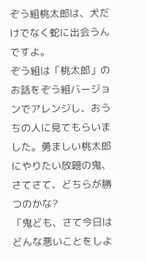ぞう組桃太郎は、犬だけでなく蛇に出会うんですよ。
ぞう組は「桃太郎」のお話をぞう組バージョンでアレンジし、おうちの人に見てもらいました。勇ましい桃太郎にやりたい放題の鬼、さてさて、どちらが勝つのかな?
「鬼ども、さて今日はどんな悪いことをしよ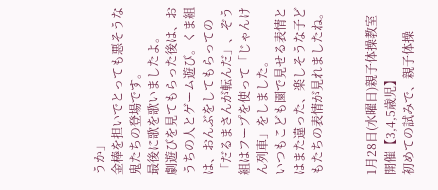うか」
金棒を担いでとっても悪そうな鬼たちの登場です。
最後に歌を歌いましたよ。
劇遊びを見てもらった後は、おうちの人とゲーム遊び。くま組は、おんぶをしてもらっての「だるまさんが転んだ」、ぞう組はフープを使って「じゃんけん列車」をしました。
いつもこども園で見せる表情とはまた違った、楽しそうな子どもたちの表情が見れましたね。


1月28日(水曜日)親子体操教室開催【3,4,5歳児】
初めての試みで、親子体操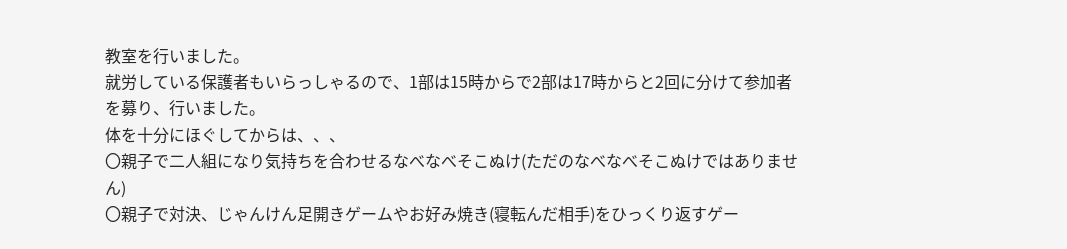教室を行いました。
就労している保護者もいらっしゃるので、1部は15時からで2部は17時からと2回に分けて参加者を募り、行いました。
体を十分にほぐしてからは、、、
〇親子で二人組になり気持ちを合わせるなべなべそこぬけ(ただのなべなべそこぬけではありません)
〇親子で対決、じゃんけん足開きゲームやお好み焼き(寝転んだ相手)をひっくり返すゲー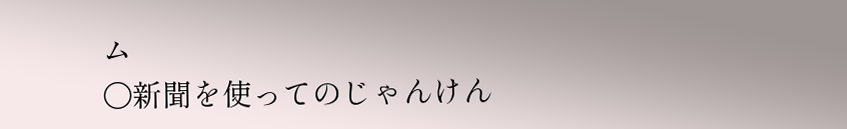ム
〇新聞を使ってのじゃんけん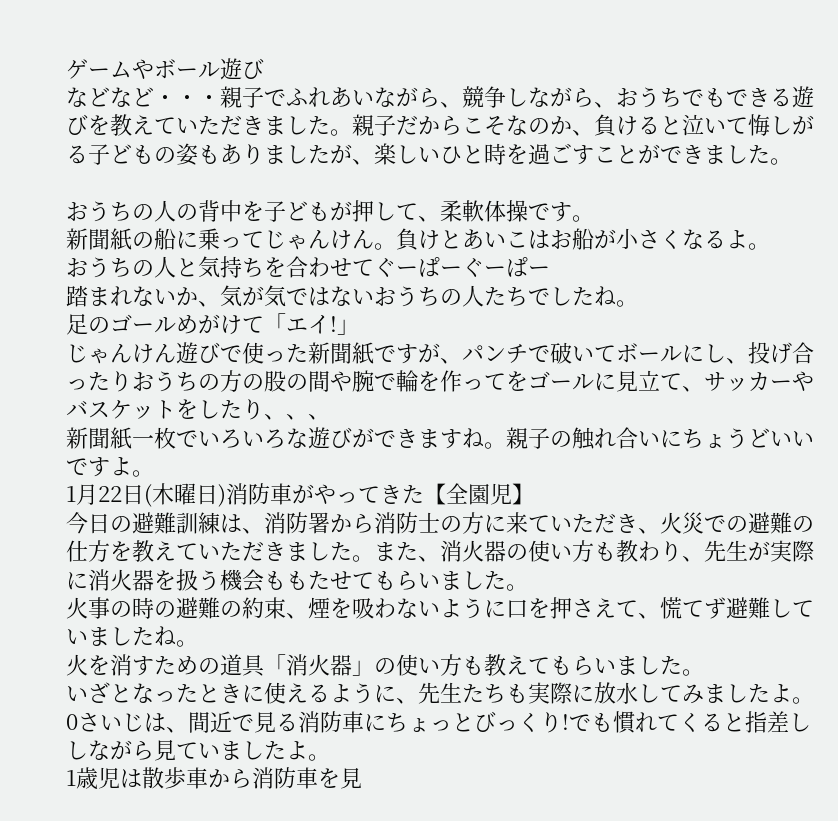ゲームやボール遊び
などなど・・・親子でふれあいながら、競争しながら、おうちでもできる遊びを教えていただきました。親子だからこそなのか、負けると泣いて悔しがる子どもの姿もありましたが、楽しいひと時を過ごすことができました。

おうちの人の背中を子どもが押して、柔軟体操です。
新聞紙の船に乗ってじゃんけん。負けとあいこはお船が小さくなるよ。
おうちの人と気持ちを合わせてぐーぱーぐーぱー
踏まれないか、気が気ではないおうちの人たちでしたね。
足のゴールめがけて「エイ!」
じゃんけん遊びで使った新聞紙ですが、パンチで破いてボールにし、投げ合ったりおうちの方の股の間や腕で輪を作ってをゴールに見立て、サッカーやバスケットをしたり、、、
新聞紙一枚でいろいろな遊びができますね。親子の触れ合いにちょうどいいですよ。
1月22日(木曜日)消防車がやってきた【全園児】
今日の避難訓練は、消防署から消防士の方に来ていただき、火災での避難の仕方を教えていただきました。また、消火器の使い方も教わり、先生が実際に消火器を扱う機会ももたせてもらいました。
火事の時の避難の約束、煙を吸わないように口を押さえて、慌てず避難していましたね。
火を消すための道具「消火器」の使い方も教えてもらいました。
いざとなったときに使えるように、先生たちも実際に放水してみましたよ。
0さいじは、間近で見る消防車にちょっとびっくり!でも慣れてくると指差ししながら見ていましたよ。
1歳児は散歩車から消防車を見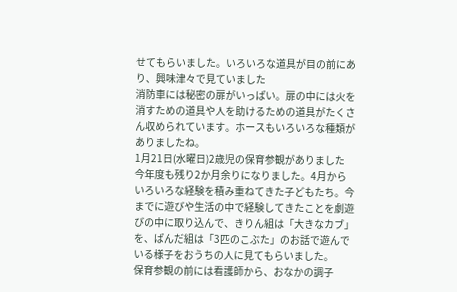せてもらいました。いろいろな道具が目の前にあり、興味津々で見ていました
消防車には秘密の扉がいっぱい。扉の中には火を消すための道具や人を助けるための道具がたくさん収められています。ホースもいろいろな種類がありましたね。
1月21日(水曜日)2歳児の保育参観がありました
今年度も残り2か月余りになりました。4月からいろいろな経験を積み重ねてきた子どもたち。今までに遊びや生活の中で経験してきたことを劇遊びの中に取り込んで、きりん組は「大きなカブ」を、ぱんだ組は「3匹のこぶた」のお話で遊んでいる様子をおうちの人に見てもらいました。
保育参観の前には看護師から、おなかの調子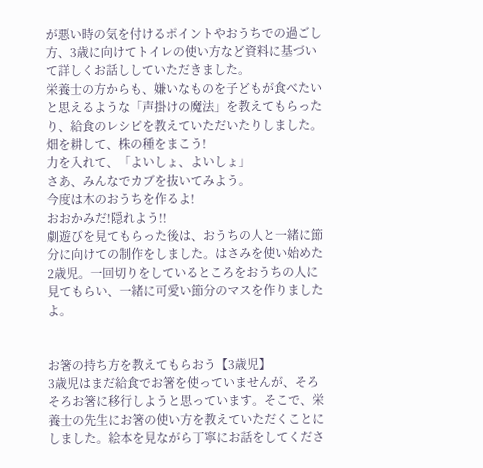が悪い時の気を付けるポイントやおうちでの過ごし方、3歳に向けてトイレの使い方など資料に基づいて詳しくお話ししていただきました。
栄養士の方からも、嫌いなものを子どもが食べたいと思えるような「声掛けの魔法」を教えてもらったり、給食のレシピを教えていただいたりしました。
畑を耕して、株の種をまこう!
力を入れて、「よいしょ、よいしょ」
さあ、みんなでカブを抜いてみよう。
今度は木のおうちを作るよ!
おおかみだ!隠れよう!!
劇遊びを見てもらった後は、おうちの人と一緒に節分に向けての制作をしました。はさみを使い始めた2歳児。一回切りをしているところをおうちの人に見てもらい、一緒に可愛い節分のマスを作りましたよ。


お箸の持ち方を教えてもらおう【3歳児】
3歳児はまだ給食でお箸を使っていませんが、そろそろお箸に移行しようと思っています。そこで、栄養士の先生にお箸の使い方を教えていただくことにしました。絵本を見ながら丁寧にお話をしてくださ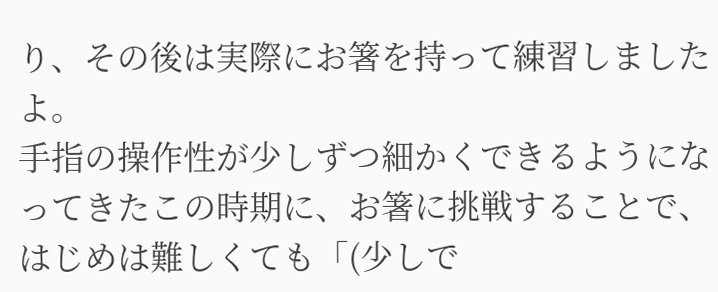り、その後は実際にお箸を持って練習しましたよ。
手指の操作性が少しずつ細かくできるようになってきたこの時期に、お箸に挑戦することで、はじめは難しくても「(少しで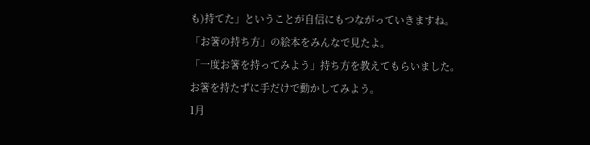も)持てた」ということが自信にもつながっていきますね。
「お箸の持ち方」の絵本をみんなで見たよ。
「一度お箸を持ってみよう」持ち方を教えてもらいました。
お箸を持たずに手だけで動かしてみよう。
1月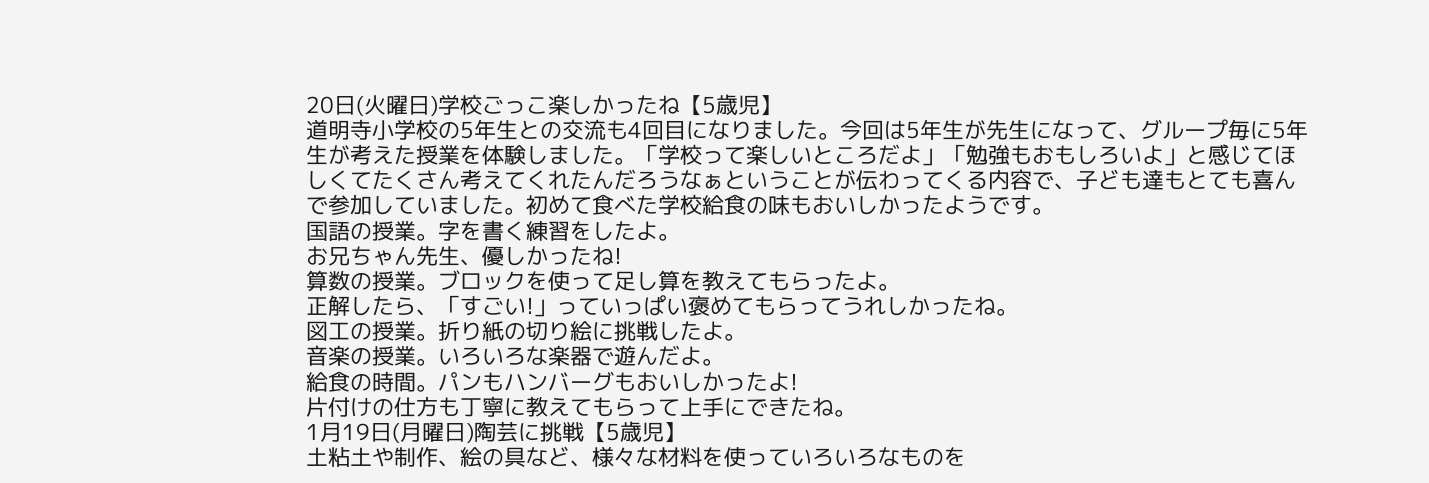20日(火曜日)学校ごっこ楽しかったね【5歳児】
道明寺小学校の5年生との交流も4回目になりました。今回は5年生が先生になって、グループ毎に5年生が考えた授業を体験しました。「学校って楽しいところだよ」「勉強もおもしろいよ」と感じてほしくてたくさん考えてくれたんだろうなぁということが伝わってくる内容で、子ども達もとても喜んで参加していました。初めて食べた学校給食の味もおいしかったようです。
国語の授業。字を書く練習をしたよ。
お兄ちゃん先生、優しかったね!
算数の授業。ブロックを使って足し算を教えてもらったよ。
正解したら、「すごい!」っていっぱい褒めてもらってうれしかったね。
図工の授業。折り紙の切り絵に挑戦したよ。
音楽の授業。いろいろな楽器で遊んだよ。
給食の時間。パンもハンバーグもおいしかったよ!
片付けの仕方も丁寧に教えてもらって上手にできたね。
1月19日(月曜日)陶芸に挑戦【5歳児】
土粘土や制作、絵の具など、様々な材料を使っていろいろなものを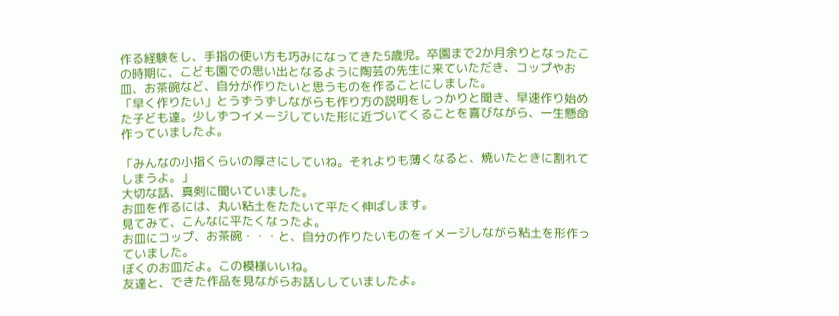作る経験をし、手指の使い方も巧みになってきた5歳児。卒園まで2か月余りとなったこの時期に、こども園での思い出となるように陶芸の先生に来ていただき、コップやお皿、お茶碗など、自分が作りたいと思うものを作ることにしました。
「早く作りたい」とうずうずしながらも作り方の説明をしっかりと聞き、早速作り始めた子ども達。少しずつイメージしていた形に近づいてくることを喜びながら、一生懸命作っていましたよ。

「みんなの小指くらいの厚さにしていね。それよりも薄くなると、焼いたときに割れてしまうよ。」
大切な話、真剣に聞いていました。
お皿を作るには、丸い粘土をたたいて平たく伸ばします。
見てみて、こんなに平たくなったよ。
お皿にコップ、お茶碗・・・と、自分の作りたいものをイメージしながら粘土を形作っていました。
ぼくのお皿だよ。この模様いいね。
友達と、できた作品を見ながらお話ししていましたよ。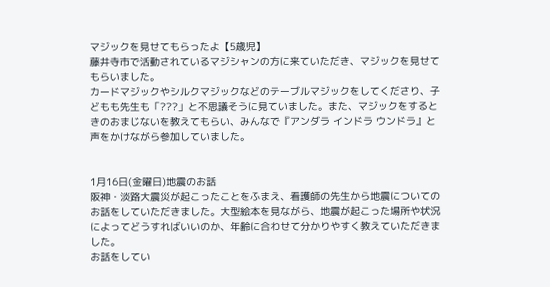マジックを見せてもらったよ【5歳児】
藤井寺市で活動されているマジシャンの方に来ていただき、マジックを見せてもらいました。
カードマジックやシルクマジックなどのテーブルマジックをしてくださり、子どもも先生も「???」と不思議そうに見ていました。また、マジックをするときのおまじないを教えてもらい、みんなで『アンダラ インドラ ウンドラ』と声をかけながら参加していました。


1月16日(金曜日)地震のお話
阪神・淡路大震災が起こったことをふまえ、看護師の先生から地震についてのお話をしていただきました。大型絵本を見ながら、地震が起こった場所や状況によってどうすればいいのか、年齢に合わせて分かりやすく教えていただきました。
お話をしてい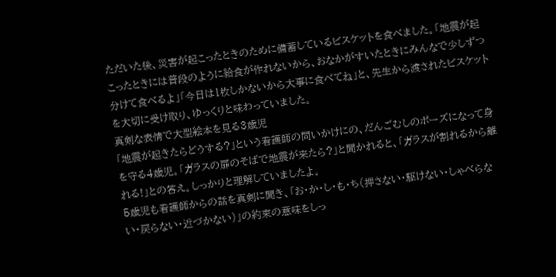ただいた後、災害が起こったときのために備蓄しているビスケットを食べました。「地震が起こったときには普段のように給食が作れないから、おなかがすいたときにみんなで少しずつ分けて食べるよ」「今日は1枚しかないから大事に食べてね」と、先生から渡されたビスケットを大切に受け取り、ゆっくりと味わっていました。
真剣な表情で大型絵本を見る3歳児
「地震が起きたらどうする?」という看護師の問いかけにの、だんごむしのポーズになって身を守る4歳児。「ガラスの扉のそばで地震が来たら?」と聞かれると、「ガラスが割れるから離れる!」との答え。しっかりと理解していましたよ。
5歳児も看護師からの話を真剣に聞き、「お・か・し・も・ち(押さない・駆けない・しゃべらない・戻らない・近づかない)」の約束の意味をしっ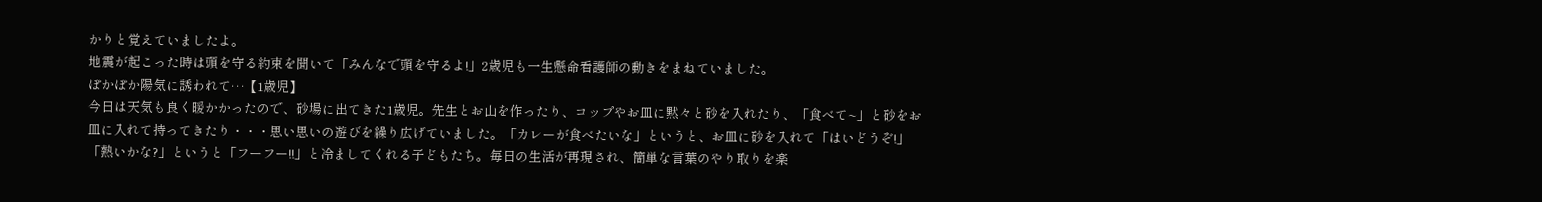かりと覚えていましたよ。
地震が起こった時は頭を守る約束を聞いて「みんなで頭を守るよ!」2歳児も一生懸命看護師の動きをまねていました。
ぽかぽか陽気に誘われて…【1歳児】
今日は天気も良く暖かかったので、砂場に出てきた1歳児。先生とお山を作ったり、コップやお皿に黙々と砂を入れたり、「食べて~」と砂をお皿に入れて持ってきたり・・・思い思いの遊びを繰り広げていました。「カレーが食べたいな」というと、お皿に砂を入れて「はいどうぞ!」「熱いかな?」というと「フーフー!!」と冷ましてくれる子どもたち。毎日の生活が再現され、簡単な言葉のやり取りを楽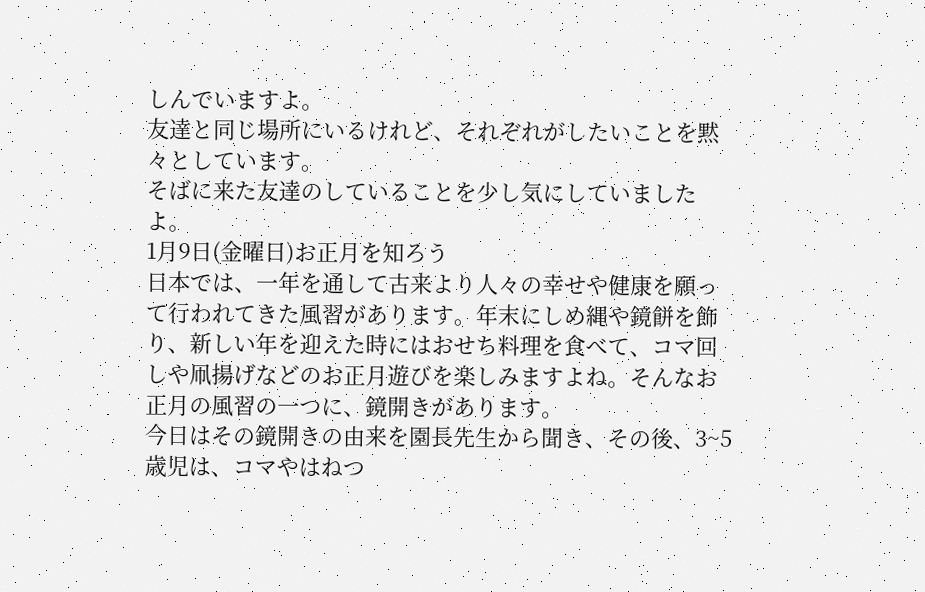しんでいますよ。
友達と同じ場所にいるけれど、それぞれがしたいことを黙々としています。
そばに来た友達のしていることを少し気にしていましたよ。
1月9日(金曜日)お正月を知ろう
日本では、一年を通して古来より人々の幸せや健康を願って行われてきた風習があります。年末にしめ縄や鏡餅を飾り、新しい年を迎えた時にはおせち料理を食べて、コマ回しや凧揚げなどのお正月遊びを楽しみますよね。そんなお正月の風習の一つに、鏡開きがあります。
今日はその鏡開きの由来を園長先生から聞き、その後、3~5歳児は、コマやはねつ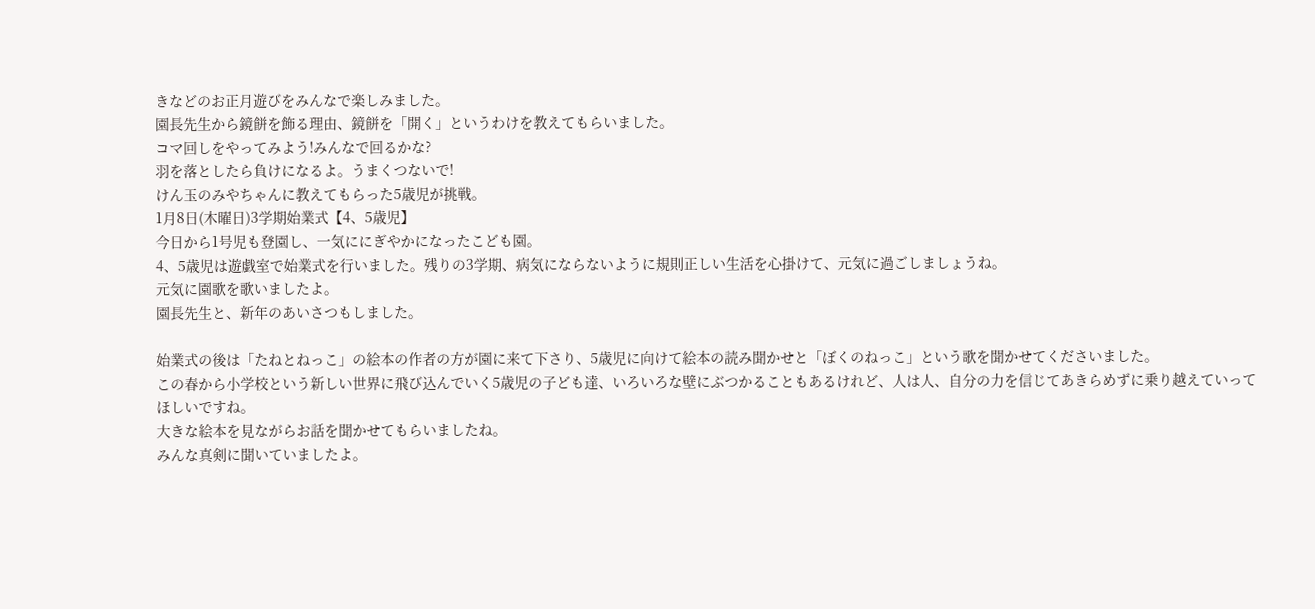きなどのお正月遊びをみんなで楽しみました。
園長先生から鏡餅を飾る理由、鏡餅を「開く」というわけを教えてもらいました。
コマ回しをやってみよう!みんなで回るかな?
羽を落としたら負けになるよ。うまくつないで!
けん玉のみやちゃんに教えてもらった5歳児が挑戦。
1月8日(木曜日)3学期始業式【4、5歳児】
今日から1号児も登園し、一気ににぎやかになったこども園。
4、5歳児は遊戯室で始業式を行いました。残りの3学期、病気にならないように規則正しい生活を心掛けて、元気に過ごしましょうね。
元気に園歌を歌いましたよ。
園長先生と、新年のあいさつもしました。

始業式の後は「たねとねっこ」の絵本の作者の方が園に来て下さり、5歳児に向けて絵本の読み聞かせと「ぼくのねっこ」という歌を聞かせてくださいました。
この春から小学校という新しい世界に飛び込んでいく5歳児の子ども達、いろいろな壁にぶつかることもあるけれど、人は人、自分の力を信じてあきらめずに乗り越えていってほしいですね。
大きな絵本を見ながらお話を聞かせてもらいましたね。
みんな真剣に聞いていましたよ。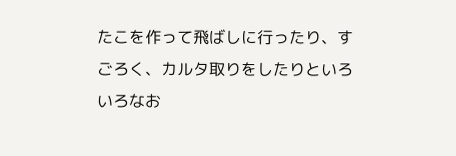たこを作って飛ばしに行ったり、すごろく、カルタ取りをしたりといろいろなお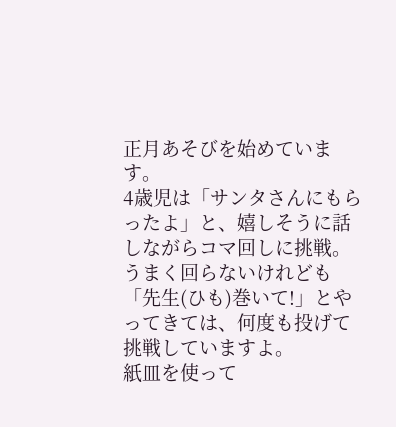正月あそびを始めています。
4歳児は「サンタさんにもらったよ」と、嬉しそうに話しながらコマ回しに挑戦。うまく回らないけれども「先生(ひも)巻いて!」とやってきては、何度も投げて挑戦していますよ。
紙皿を使って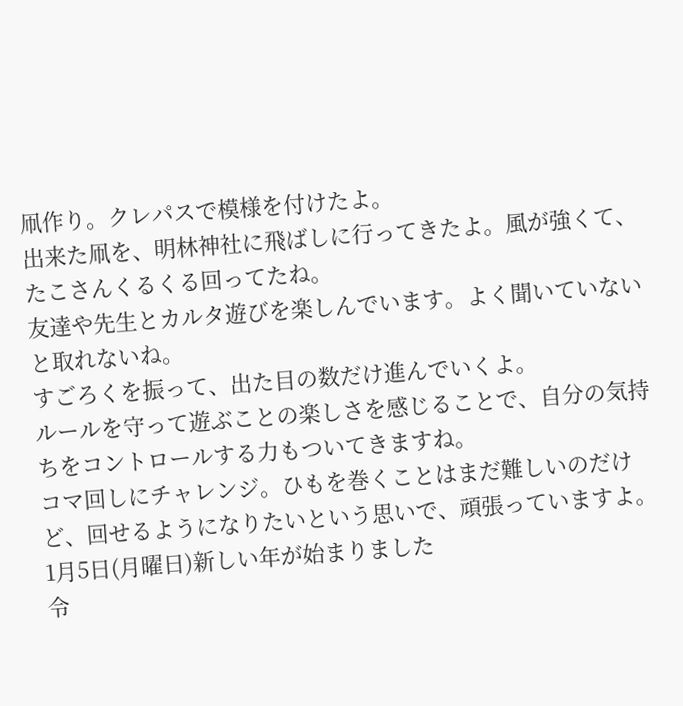凧作り。クレパスで模様を付けたよ。
出来た凧を、明林神社に飛ばしに行ってきたよ。風が強くて、たこさんくるくる回ってたね。
友達や先生とカルタ遊びを楽しんでいます。よく聞いていないと取れないね。
すごろくを振って、出た目の数だけ進んでいくよ。
ルールを守って遊ぶことの楽しさを感じることで、自分の気持ちをコントロールする力もついてきますね。
コマ回しにチャレンジ。ひもを巻くことはまだ難しいのだけど、回せるようになりたいという思いで、頑張っていますよ。
1月5日(月曜日)新しい年が始まりました
令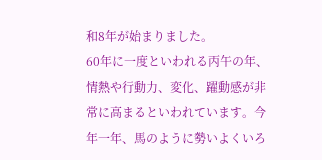和8年が始まりました。
60年に一度といわれる丙午の年、情熱や行動力、変化、躍動感が非常に高まるといわれています。今年一年、馬のように勢いよくいろ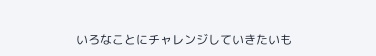いろなことにチャレンジしていきたいも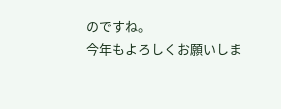のですね。
今年もよろしくお願いしま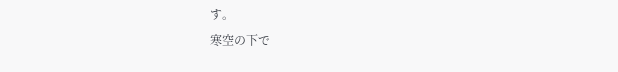す。
寒空の下で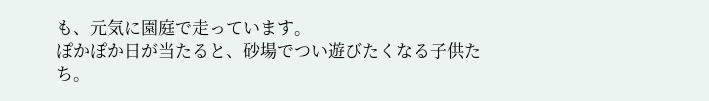も、元気に園庭で走っています。
ぽかぽか日が当たると、砂場でつい遊びたくなる子供たち。